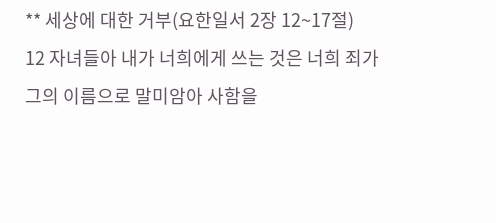** 세상에 대한 거부(요한일서 2장 12~17절)
12 자녀들아 내가 너희에게 쓰는 것은 너희 죄가 그의 이름으로 말미암아 사함을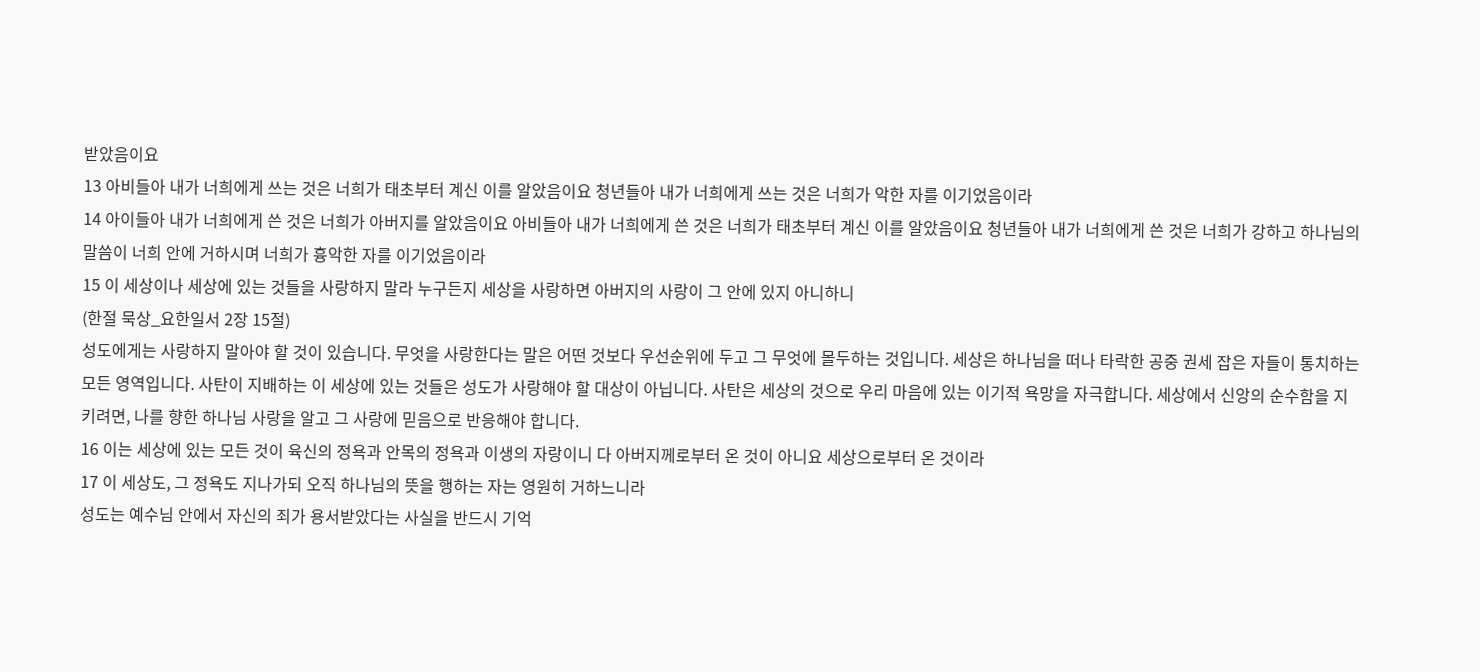받았음이요
13 아비들아 내가 너희에게 쓰는 것은 너희가 태초부터 계신 이를 알았음이요 청년들아 내가 너희에게 쓰는 것은 너희가 악한 자를 이기었음이라
14 아이들아 내가 너희에게 쓴 것은 너희가 아버지를 알았음이요 아비들아 내가 너희에게 쓴 것은 너희가 태초부터 계신 이를 알았음이요 청년들아 내가 너희에게 쓴 것은 너희가 강하고 하나님의 말씀이 너희 안에 거하시며 너희가 흉악한 자를 이기었음이라
15 이 세상이나 세상에 있는 것들을 사랑하지 말라 누구든지 세상을 사랑하면 아버지의 사랑이 그 안에 있지 아니하니
(한절 묵상_요한일서 2장 15절)
성도에게는 사랑하지 말아야 할 것이 있습니다. 무엇을 사랑한다는 말은 어떤 것보다 우선순위에 두고 그 무엇에 몰두하는 것입니다. 세상은 하나님을 떠나 타락한 공중 권세 잡은 자들이 통치하는 모든 영역입니다. 사탄이 지배하는 이 세상에 있는 것들은 성도가 사랑해야 할 대상이 아닙니다. 사탄은 세상의 것으로 우리 마음에 있는 이기적 욕망을 자극합니다. 세상에서 신앙의 순수함을 지키려면, 나를 향한 하나님 사랑을 알고 그 사랑에 믿음으로 반응해야 합니다.
16 이는 세상에 있는 모든 것이 육신의 정욕과 안목의 정욕과 이생의 자랑이니 다 아버지께로부터 온 것이 아니요 세상으로부터 온 것이라
17 이 세상도, 그 정욕도 지나가되 오직 하나님의 뜻을 행하는 자는 영원히 거하느니라
성도는 예수님 안에서 자신의 죄가 용서받았다는 사실을 반드시 기억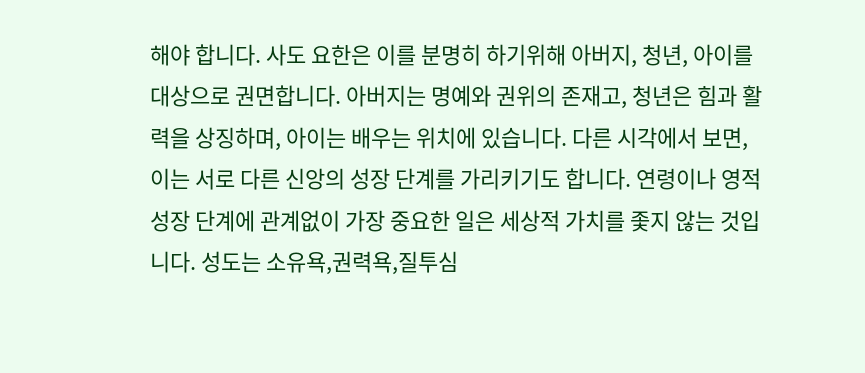해야 합니다. 사도 요한은 이를 분명히 하기위해 아버지, 청년, 아이를 대상으로 권면합니다. 아버지는 명예와 권위의 존재고, 청년은 힘과 활력을 상징하며, 아이는 배우는 위치에 있습니다. 다른 시각에서 보면, 이는 서로 다른 신앙의 성장 단계를 가리키기도 합니다. 연령이나 영적 성장 단계에 관계없이 가장 중요한 일은 세상적 가치를 좇지 않는 것입니다. 성도는 소유욕,권력욕,질투심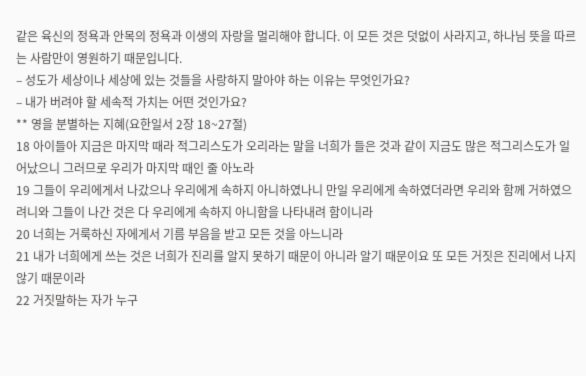같은 육신의 정욕과 안목의 정욕과 이생의 자랑을 멀리해야 합니다. 이 모든 것은 덧없이 사라지고, 하나님 뜻을 따르는 사람만이 영원하기 때문입니다.
– 성도가 세상이나 세상에 있는 것들을 사랑하지 말아야 하는 이유는 무엇인가요?
– 내가 버려야 할 세속적 가치는 어떤 것인가요?
** 영을 분별하는 지혜(요한일서 2장 18~27절)
18 아이들아 지금은 마지막 때라 적그리스도가 오리라는 말을 너희가 들은 것과 같이 지금도 많은 적그리스도가 일어났으니 그러므로 우리가 마지막 때인 줄 아노라
19 그들이 우리에게서 나갔으나 우리에게 속하지 아니하였나니 만일 우리에게 속하였더라면 우리와 함께 거하였으려니와 그들이 나간 것은 다 우리에게 속하지 아니함을 나타내려 함이니라
20 너희는 거룩하신 자에게서 기름 부음을 받고 모든 것을 아느니라
21 내가 너희에게 쓰는 것은 너희가 진리를 알지 못하기 때문이 아니라 알기 때문이요 또 모든 거짓은 진리에서 나지 않기 때문이라
22 거짓말하는 자가 누구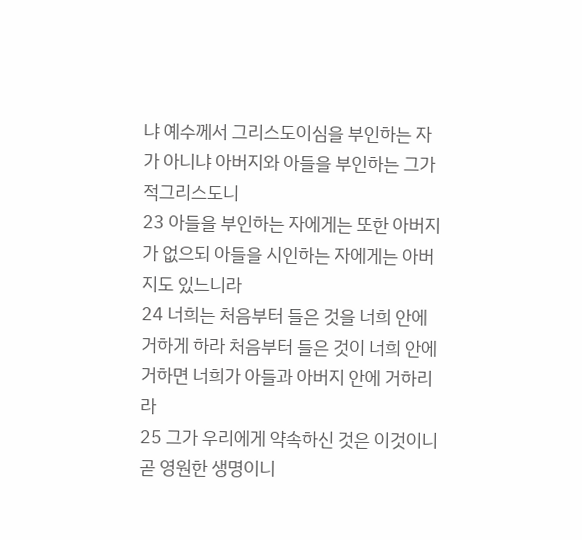냐 예수께서 그리스도이심을 부인하는 자가 아니냐 아버지와 아들을 부인하는 그가 적그리스도니
23 아들을 부인하는 자에게는 또한 아버지가 없으되 아들을 시인하는 자에게는 아버지도 있느니라
24 너희는 처음부터 들은 것을 너희 안에 거하게 하라 처음부터 들은 것이 너희 안에 거하면 너희가 아들과 아버지 안에 거하리라
25 그가 우리에게 약속하신 것은 이것이니 곧 영원한 생명이니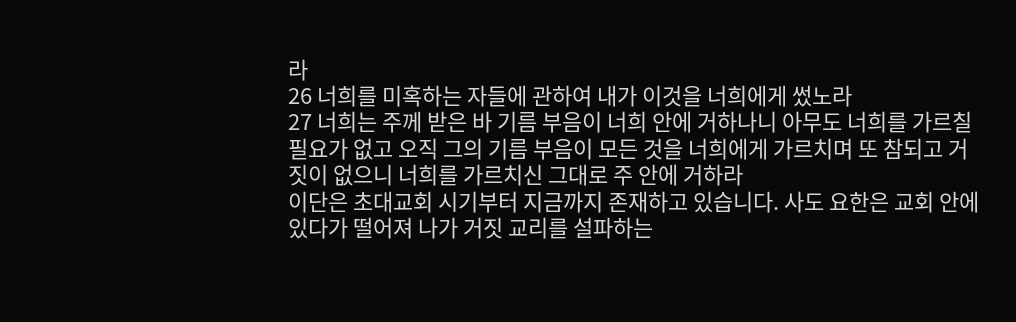라
26 너희를 미혹하는 자들에 관하여 내가 이것을 너희에게 썼노라
27 너희는 주께 받은 바 기름 부음이 너희 안에 거하나니 아무도 너희를 가르칠 필요가 없고 오직 그의 기름 부음이 모든 것을 너희에게 가르치며 또 참되고 거짓이 없으니 너희를 가르치신 그대로 주 안에 거하라
이단은 초대교회 시기부터 지금까지 존재하고 있습니다. 사도 요한은 교회 안에 있다가 떨어져 나가 거짓 교리를 설파하는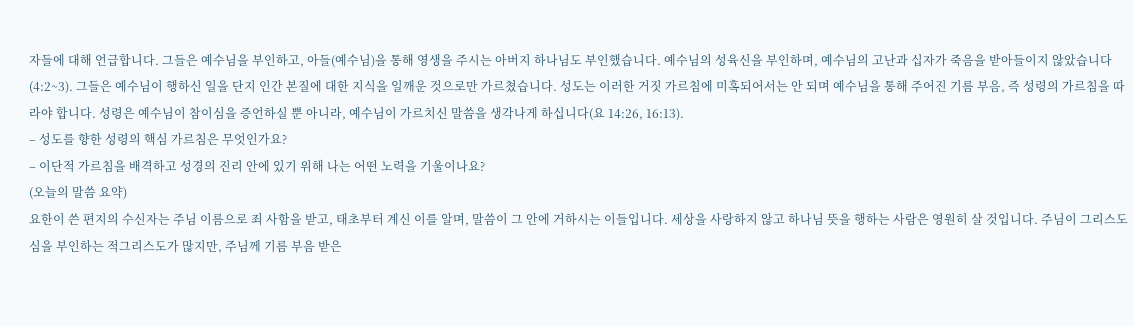자들에 대해 언급합니다. 그들은 예수님을 부인하고, 아들(예수님)을 통해 영생을 주시는 아버지 하나님도 부인했습니다. 예수님의 성육신을 부인하며, 예수님의 고난과 십자가 죽음을 받아들이지 않았습니다(4:2~3). 그들은 예수님이 행하신 일을 단지 인간 본질에 대한 지식을 일깨운 것으로만 가르쳤습니다. 성도는 이러한 거짓 가르침에 미혹되어서는 안 되며 예수님을 통해 주어진 기름 부음, 즉 성령의 가르침을 따라야 합니다. 성령은 예수님이 참이심을 증언하실 뿐 아니라, 예수님이 가르치신 말씀을 생각나게 하십니다(요 14:26, 16:13).
– 성도를 향한 성령의 핵심 가르침은 무엇인가요?
– 이단적 가르침을 배격하고 성경의 진리 안에 있기 위해 나는 어떤 노력을 기울이나요?
(오늘의 말씀 요약)
요한이 쓴 편지의 수신자는 주님 이름으로 죄 사함을 받고, 태초부터 계신 이를 알며, 말씀이 그 안에 거하시는 이들입니다. 세상을 사랑하지 않고 하나님 뜻을 행하는 사람은 영원히 살 것입니다. 주님이 그리스도심을 부인하는 적그리스도가 많지만, 주님께 기름 부음 받은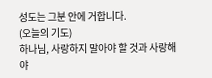성도는 그분 안에 거합니다.
(오늘의 기도)
하나님, 사랑하지 말아야 할 것과 사랑해야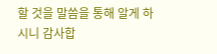할 것을 말씀을 통해 알게 하시니 감사합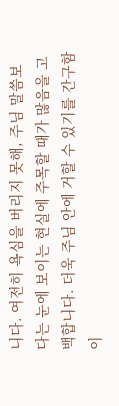니다. 여전히 욕심을 버리지 못해, 주님 말씀보다는 눈에 보이는 현실에 주목할 때가 많음을 고백합니다. 더욱 주님 안에 거할 수 있기를 간구함이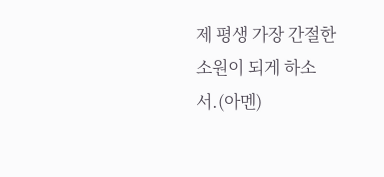제 평생 가장 간절한 소원이 되게 하소서.(아멘)